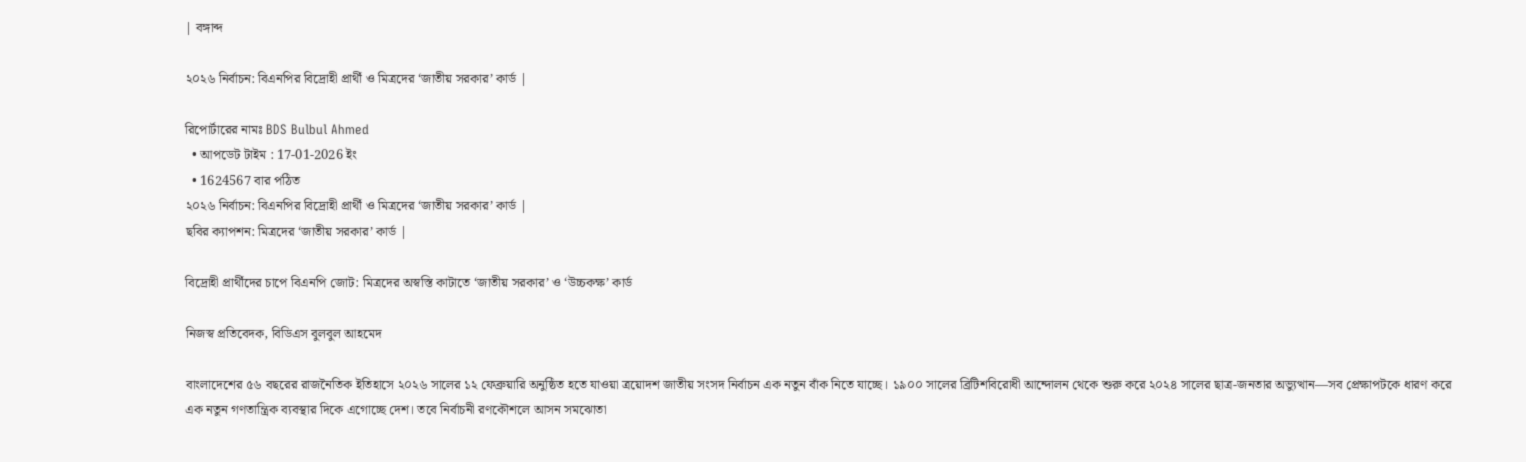| বঙ্গাব্দ

২০২৬ নির্বাচন: বিএনপির বিদ্রোহী প্রার্থী ও মিত্রদের ‘জাতীয় সরকার’ কার্ড |

রিপোর্টারের নামঃ BDS Bulbul Ahmed
  • আপডেট টাইম : 17-01-2026 ইং
  • 1624567 বার পঠিত
২০২৬ নির্বাচন: বিএনপির বিদ্রোহী প্রার্থী ও মিত্রদের ‘জাতীয় সরকার’ কার্ড |
ছবির ক্যাপশন: মিত্রদের ‘জাতীয় সরকার’ কার্ড |

বিদ্রোহী প্রার্থীদের চাপে বিএনপি জোট: মিত্রদের অস্বস্তি কাটাতে ‘জাতীয় সরকার’ ও ‘উচ্চকক্ষ’ কার্ড

নিজস্ব প্রতিবেদক, বিডিএস বুলবুল আহমেদ

বাংলাদেশের ৫৬ বছরের রাজনৈতিক ইতিহাসে ২০২৬ সালের ১২ ফেব্রুয়ারি অনুষ্ঠিত হতে যাওয়া ত্রয়োদশ জাতীয় সংসদ নির্বাচন এক নতুন বাঁক নিতে যাচ্ছে। ১৯০০ সালের ব্রিটিশবিরোধী আন্দোলন থেকে শুরু করে ২০২৪ সালের ছাত্র-জনতার অভ্যুত্থান—সব প্রেক্ষাপটকে ধারণ করে এক নতুন গণতান্ত্রিক ব্যবস্থার দিকে এগোচ্ছে দেশ। তবে নির্বাচনী রণকৌশলে আসন সমঝোতা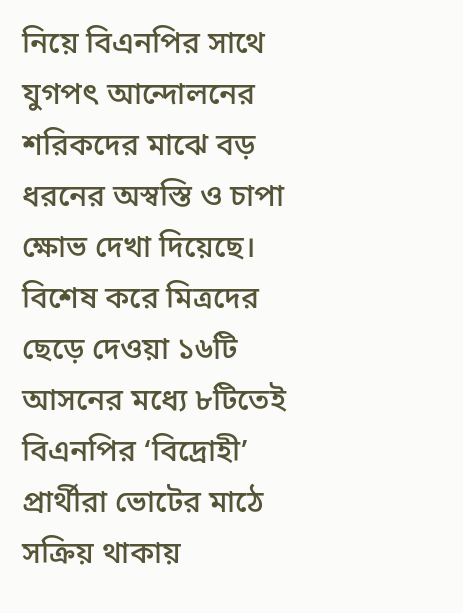নিয়ে বিএনপির সাথে যুগপৎ আন্দোলনের শরিকদের মাঝে বড় ধরনের অস্বস্তি ও চাপা ক্ষোভ দেখা দিয়েছে। বিশেষ করে মিত্রদের ছেড়ে দেওয়া ১৬টি আসনের মধ্যে ৮টিতেই বিএনপির ‘বিদ্রোহী’ প্রার্থীরা ভোটের মাঠে সক্রিয় থাকায়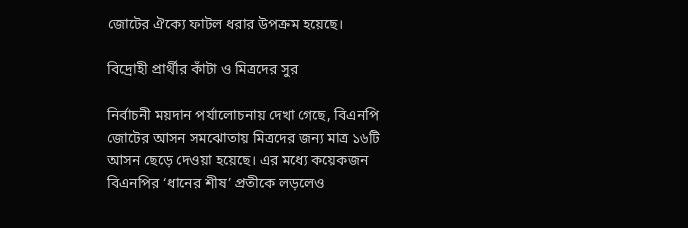জোটের ঐক্যে ফাটল ধরার উপক্রম হয়েছে।

বিদ্রোহী প্রার্থীর কাঁটা ও মিত্রদের সুর

নির্বাচনী ময়দান পর্যালোচনায় দেখা গেছে, বিএনপি জোটের আসন সমঝোতায় মিত্রদের জন্য মাত্র ১৬টি আসন ছেড়ে দেওয়া হয়েছে। এর মধ্যে কয়েকজন বিএনপির ‘ধানের শীষ’ প্রতীকে লড়লেও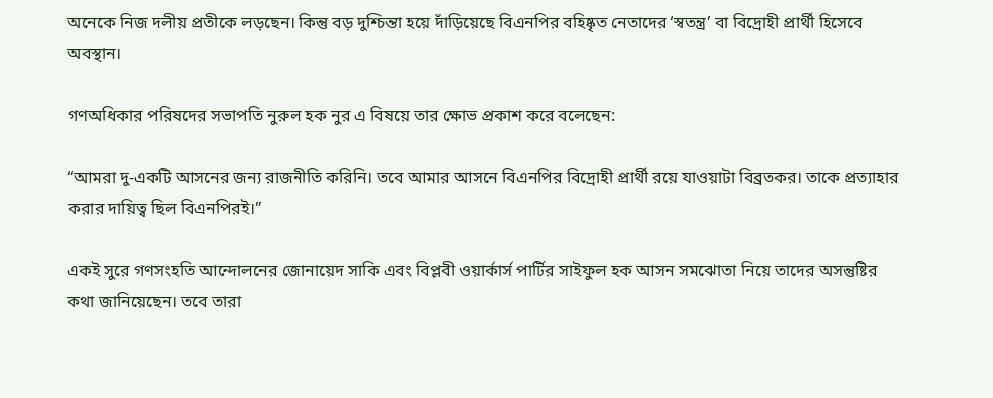অনেকে নিজ দলীয় প্রতীকে লড়ছেন। কিন্তু বড় দুশ্চিন্তা হয়ে দাঁড়িয়েছে বিএনপির বহিষ্কৃত নেতাদের ‘স্বতন্ত্র’ বা বিদ্রোহী প্রার্থী হিসেবে অবস্থান।

গণঅধিকার পরিষদের সভাপতি নুরুল হক নুর এ বিষয়ে তার ক্ষোভ প্রকাশ করে বলেছেন:

“আমরা দু-একটি আসনের জন্য রাজনীতি করিনি। তবে আমার আসনে বিএনপির বিদ্রোহী প্রার্থী রয়ে যাওয়াটা বিব্রতকর। তাকে প্রত্যাহার করার দায়িত্ব ছিল বিএনপিরই।”

একই সুরে গণসংহতি আন্দোলনের জোনায়েদ সাকি এবং বিপ্লবী ওয়ার্কার্স পার্টির সাইফুল হক আসন সমঝোতা নিয়ে তাদের অসন্তুষ্টির কথা জানিয়েছেন। তবে তারা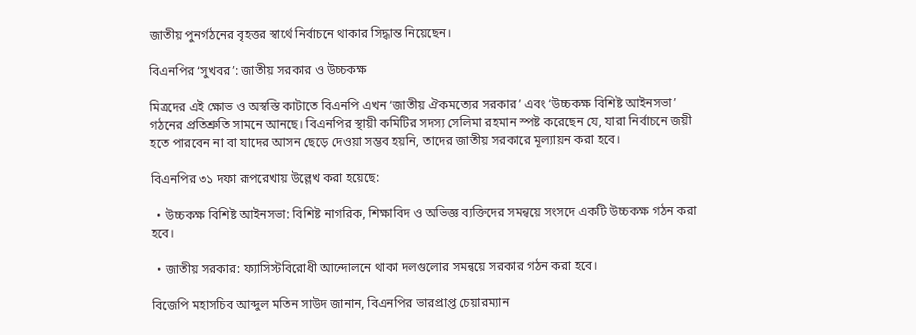জাতীয় পুনর্গঠনের বৃহত্তর স্বার্থে নির্বাচনে থাকার সিদ্ধান্ত নিয়েছেন।

বিএনপির ‘সুখবর’: জাতীয় সরকার ও উচ্চকক্ষ

মিত্রদের এই ক্ষোভ ও অস্বস্তি কাটাতে বিএনপি এখন ‘জাতীয় ঐকমত্যের সরকার’ এবং ‘উচ্চকক্ষ বিশিষ্ট আইনসভা’ গঠনের প্রতিশ্রুতি সামনে আনছে। বিএনপির স্থায়ী কমিটির সদস্য সেলিমা রহমান স্পষ্ট করেছেন যে, যারা নির্বাচনে জয়ী হতে পারবেন না বা যাদের আসন ছেড়ে দেওয়া সম্ভব হয়নি, তাদের জাতীয় সরকারে মূল্যায়ন করা হবে।

বিএনপির ৩১ দফা রূপরেখায় উল্লেখ করা হয়েছে:

  • উচ্চকক্ষ বিশিষ্ট আইনসভা: বিশিষ্ট নাগরিক, শিক্ষাবিদ ও অভিজ্ঞ ব্যক্তিদের সমন্বয়ে সংসদে একটি উচ্চকক্ষ গঠন করা হবে।

  • জাতীয় সরকার: ফ্যাসিস্টবিরোধী আন্দোলনে থাকা দলগুলোর সমন্বয়ে সরকার গঠন করা হবে।

বিজেপি মহাসচিব আব্দুল মতিন সাউদ জানান, বিএনপির ভারপ্রাপ্ত চেয়ারম্যান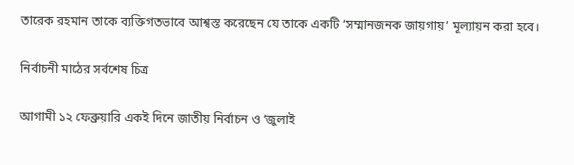তারেক রহমান তাকে ব্যক্তিগতভাবে আশ্বস্ত করেছেন যে তাকে একটি ‘সম্মানজনক জায়গায়’ মূল্যায়ন করা হবে।

নির্বাচনী মাঠের সর্বশেষ চিত্র

আগামী ১২ ফেব্রুয়ারি একই দিনে জাতীয় নির্বাচন ও ‘জুলাই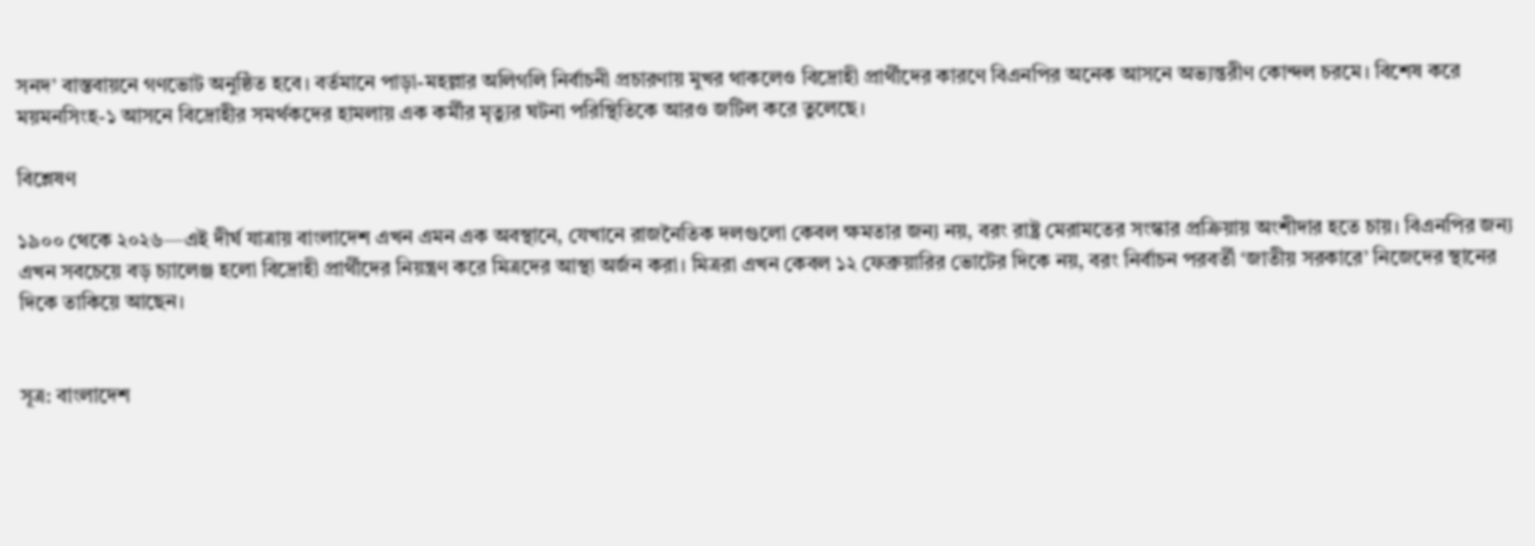সনদ’ বাস্তবায়নে গণভোট অনুষ্ঠিত হবে। বর্তমানে পাড়া-মহল্লার অলিগলি নির্বাচনী প্রচারণায় মুখর থাকলেও বিদ্রোহী প্রার্থীদের কারণে বিএনপির অনেক আসনে অভ্যন্তরীণ কোন্দল চরমে। বিশেষ করে ময়মনসিংহ-১ আসনে বিদ্রোহীর সমর্থকদের হামলায় এক কর্মীর মৃত্যুর ঘটনা পরিস্থিতিকে আরও জটিল করে তুলেছে।

বিশ্লেষণ

১৯০০ থেকে ২০২৬—এই দীর্ঘ যাত্রায় বাংলাদেশ এখন এমন এক অবস্থানে, যেখানে রাজনৈতিক দলগুলো কেবল ক্ষমতার জন্য নয়, বরং রাষ্ট্র মেরামতের সংস্কার প্রক্রিয়ায় অংশীদার হতে চায়। বিএনপির জন্য এখন সবচেয়ে বড় চ্যালেঞ্জ হলো বিদ্রোহী প্রার্থীদের নিয়ন্ত্রণ করে মিত্রদের আস্থা অর্জন করা। মিত্ররা এখন কেবল ১২ ফেব্রুয়ারির ভোটের দিকে নয়, বরং নির্বাচন পরবর্তী ‘জাতীয় সরকারে’ নিজেদের স্থানের দিকে তাকিয়ে আছেন।


সূত্র: বাংলাদেশ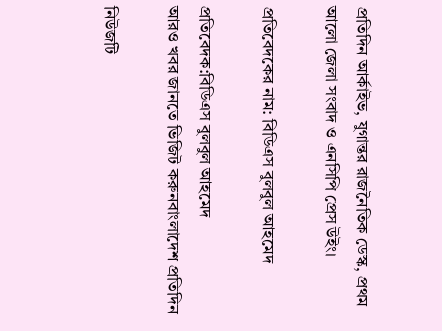প্রতিদিন আর্কাইভ, যুগান্তর রাজনৈতিক ডেস্ক, প্রথম আলো জেলা সংবাদ ও এনসিপি প্রেস উইং।

প্রতিবেদকের নাম: বিডিএস বুলবুল আহমেদ

প্রতিবেদক:বিডিএস বুলবুল আহমেদ
আরও খবর জানতে ভিজিট করুনবাংলাদেশ প্রতিদিন

নিউজটি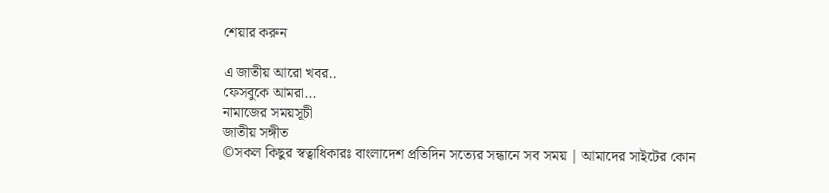শেয়ার করুন

এ জাতীয় আরো খবর..
ফেসবুকে আমরা...
নামাজের সময়সূচী
জাতীয় সঙ্গীত
©সকল কিছুর স্বত্বাধিকারঃ বাংলাদেশ প্রতিদিন সত্যের সন্ধানে সব সময় | আমাদের সাইটের কোন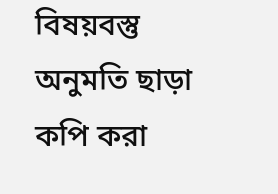বিষয়বস্তু অনুমতি ছাড়া কপি করা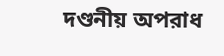দণ্ডনীয় অপরাধ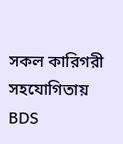সকল কারিগরী সহযোগিতায় BDS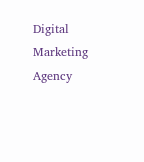Digital Marketing Agency